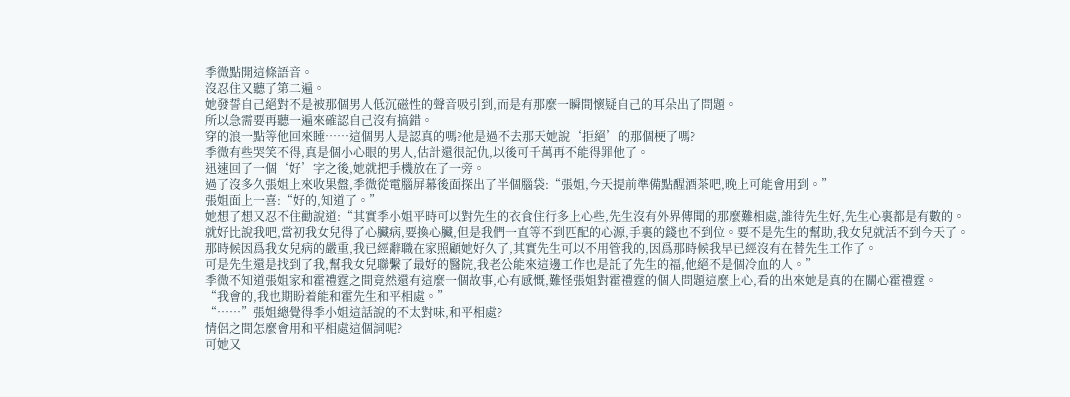季微點開這條語音。
沒忍住又聽了第二遍。
她發誓自己絕對不是被那個男人低沉磁性的聲音吸引到,而是有那麼一瞬間懷疑自己的耳朵出了問題。
所以急需要再聽一遍來確認自己沒有搞錯。
穿的浪一點等他回來睡……這個男人是認真的嗎?他是過不去那天她說‘拒絕’的那個梗了嗎?
季微有些哭笑不得,真是個小心眼的男人,估計還很記仇,以後可千萬再不能得罪他了。
迅速回了一個‘好’字之後,她就把手機放在了一旁。
過了沒多久張姐上來收果盤,季微從電腦屏幕後面探出了半個腦袋:“張姐,今天提前準備點醒酒茶吧,晚上可能會用到。”
張姐面上一喜:“好的,知道了。”
她想了想又忍不住勸說道:“其實季小姐平時可以對先生的衣食住行多上心些,先生沒有外界傳聞的那麼難相處,誰待先生好,先生心裏都是有數的。
就好比說我吧,當初我女兒得了心臟病,要換心臟,但是我們一直等不到匹配的心源,手裏的錢也不到位。要不是先生的幫助,我女兒就活不到今天了。
那時候因爲我女兒病的嚴重,我已經辭職在家照顧她好久了,其實先生可以不用管我的,因爲那時候我早已經沒有在替先生工作了。
可是先生還是找到了我,幫我女兒聯繫了最好的醫院,我老公能來這邊工作也是託了先生的福,他絕不是個冷血的人。”
季微不知道張姐家和霍禮霆之間竟然還有這麼一個故事,心有感慨,難怪張姐對霍禮霆的個人問題這麼上心,看的出來她是真的在關心霍禮霆。
“我會的,我也期盼着能和霍先生和平相處。”
“……”張姐總覺得季小姐這話說的不太對味,和平相處?
情侶之間怎麼會用和平相處這個詞呢?
可她又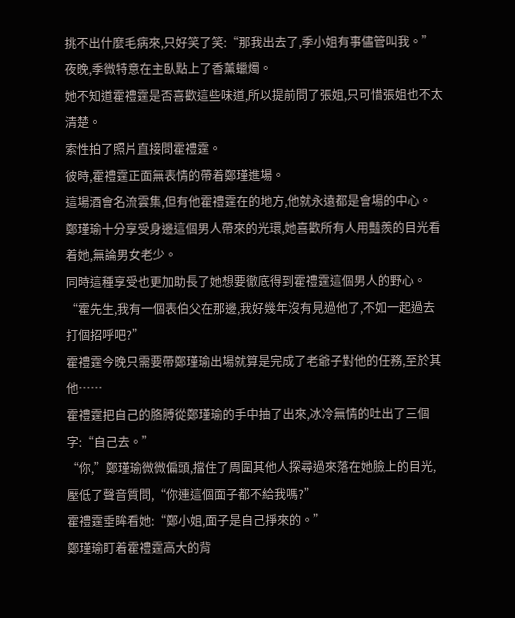挑不出什麼毛病來,只好笑了笑:“那我出去了,季小姐有事儘管叫我。”
夜晚,季微特意在主臥點上了香薰蠟燭。
她不知道霍禮霆是否喜歡這些味道,所以提前問了張姐,只可惜張姐也不太清楚。
索性拍了照片直接問霍禮霆。
彼時,霍禮霆正面無表情的帶着鄭瑾進場。
這場酒會名流雲集,但有他霍禮霆在的地方,他就永遠都是會場的中心。
鄭瑾瑜十分享受身邊這個男人帶來的光環,她喜歡所有人用豔羨的目光看着她,無論男女老少。
同時這種享受也更加助長了她想要徹底得到霍禮霆這個男人的野心。
“霍先生,我有一個表伯父在那邊,我好幾年沒有見過他了,不如一起過去打個招呼吧?”
霍禮霆今晚只需要帶鄭瑾瑜出場就算是完成了老爺子對他的任務,至於其他……
霍禮霆把自己的胳膊從鄭瑾瑜的手中抽了出來,冰冷無情的吐出了三個字:“自己去。”
“你,”鄭瑾瑜微微偏頭,擋住了周圍其他人探尋過來落在她臉上的目光,壓低了聲音質問,“你連這個面子都不給我嗎?”
霍禮霆垂眸看她:“鄭小姐,面子是自己掙來的。”
鄭瑾瑜盯着霍禮霆高大的背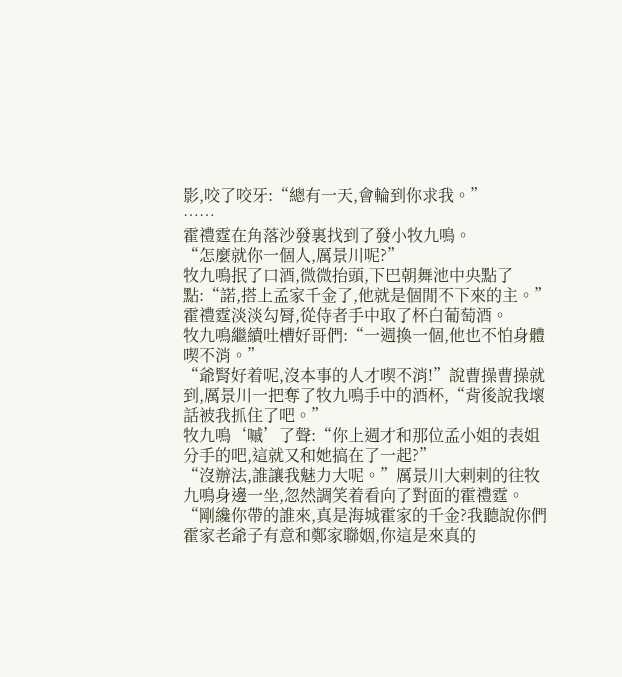影,咬了咬牙:“總有一天,會輪到你求我。”
……
霍禮霆在角落沙發裏找到了發小牧九鳴。
“怎麼就你一個人,厲景川呢?”
牧九鳴抿了口酒,微微抬頭,下巴朝舞池中央點了點:“諾,搭上孟家千金了,他就是個閒不下來的主。”
霍禮霆淡淡勾脣,從侍者手中取了杯白葡萄酒。
牧九鳴繼續吐槽好哥們:“一週換一個,他也不怕身體喫不消。”
“爺腎好着呢,沒本事的人才喫不消!”說曹操曹操就到,厲景川一把奪了牧九鳴手中的酒杯,“背後說我壞話被我抓住了吧。”
牧九鳴‘嘁’了聲:“你上週才和那位孟小姐的表姐分手的吧,這就又和她搞在了一起?”
“沒辦法,誰讓我魅力大呢。”厲景川大剌剌的往牧九鳴身邊一坐,忽然調笑着看向了對面的霍禮霆。
“剛纔你帶的誰來,真是海城霍家的千金?我聽說你們霍家老爺子有意和鄭家聯姻,你這是來真的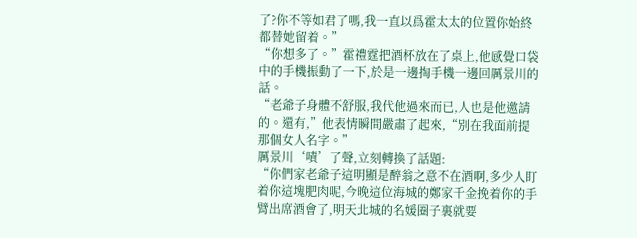了?你不等如君了嗎,我一直以爲霍太太的位置你始終都替她留着。”
“你想多了。”霍禮霆把酒杯放在了桌上,他感覺口袋中的手機振動了一下,於是一邊掏手機一邊回厲景川的話。
“老爺子身體不舒服,我代他過來而已,人也是他邀請的。還有,”他表情瞬間嚴肅了起來,“別在我面前提那個女人名字。”
厲景川‘嘖’了聲,立刻轉換了話題:
“你們家老爺子這明顯是醉翁之意不在酒啊,多少人盯着你這塊肥肉呢,今晚這位海城的鄭家千金挽着你的手臂出席酒會了,明天北城的名媛圈子裏就要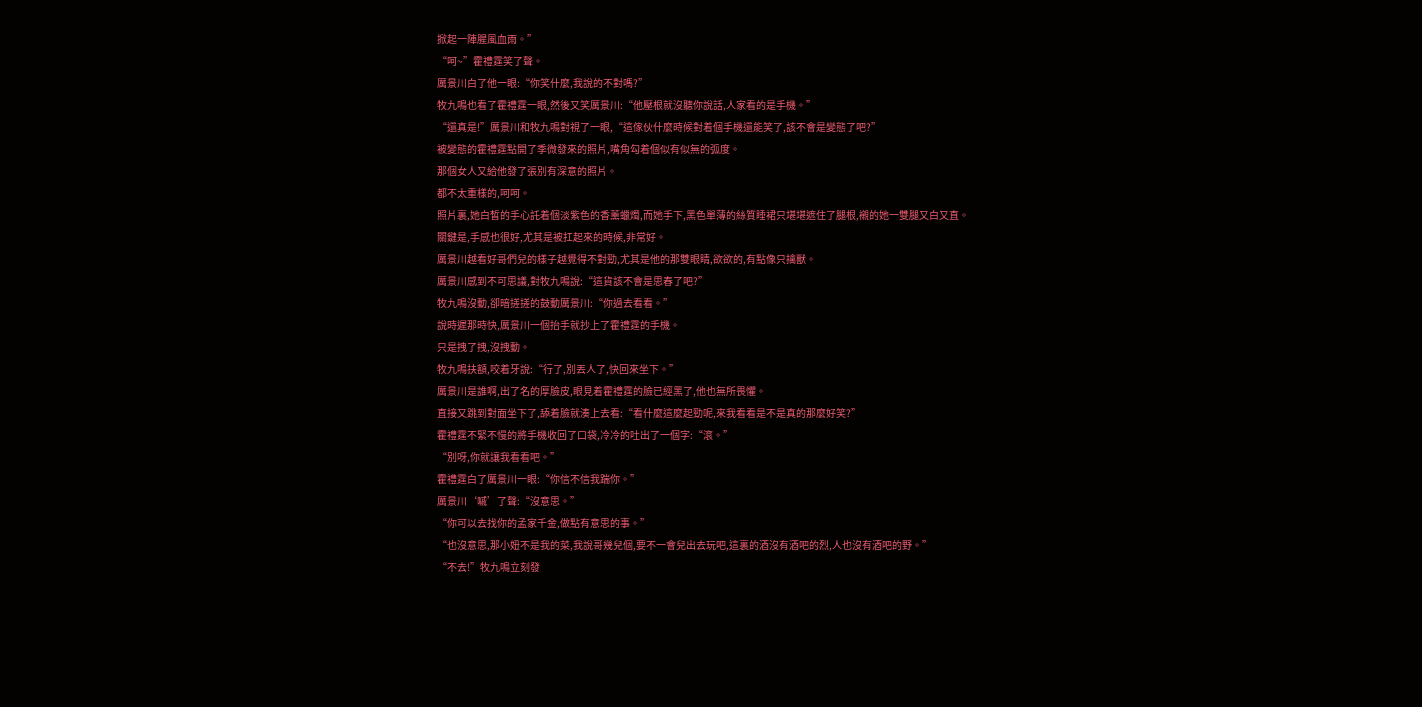掀起一陣腥風血雨。”
“呵~”霍禮霆笑了聲。
厲景川白了他一眼:“你笑什麼,我說的不對嗎?”
牧九鳴也看了霍禮霆一眼,然後又笑厲景川:“他壓根就沒聽你說話,人家看的是手機。”
“還真是!”厲景川和牧九鳴對視了一眼,“這傢伙什麼時候對着個手機還能笑了,該不會是變態了吧?”
被變態的霍禮霆點開了季微發來的照片,嘴角勾着個似有似無的弧度。
那個女人又給他發了張別有深意的照片。
都不太重樣的,呵呵。
照片裏,她白皙的手心託着個淡紫色的香薰蠟燭,而她手下,黑色單薄的絲質睡裙只堪堪遮住了腿根,襯的她一雙腿又白又直。
關鍵是,手感也很好,尤其是被扛起來的時候,非常好。
厲景川越看好哥們兒的樣子越覺得不對勁,尤其是他的那雙眼睛,欲欲的,有點像只擒獸。
厲景川感到不可思議,對牧九鳴說:“這貨該不會是思春了吧?”
牧九鳴沒動,卻暗搓搓的鼓動厲景川:“你過去看看。”
說時遲那時快,厲景川一個抬手就抄上了霍禮霆的手機。
只是拽了拽,沒拽動。
牧九鳴扶額,咬着牙說:“行了,別丟人了,快回來坐下。”
厲景川是誰啊,出了名的厚臉皮,眼見着霍禮霆的臉已經黑了,他也無所畏懼。
直接又跳到對面坐下了,舔着臉就湊上去看:“看什麼這麼起勁呢,來我看看是不是真的那麼好笑?”
霍禮霆不緊不慢的將手機收回了口袋,冷冷的吐出了一個字:“滾。”
“別呀,你就讓我看看吧。”
霍禮霆白了厲景川一眼:“你信不信我踹你。”
厲景川‘嘁’了聲:“沒意思。”
“你可以去找你的孟家千金,做點有意思的事。”
“也沒意思,那小妞不是我的菜,我說哥幾兒個,要不一會兒出去玩吧,這裏的酒沒有酒吧的烈,人也沒有酒吧的野。”
“不去!”牧九鳴立刻發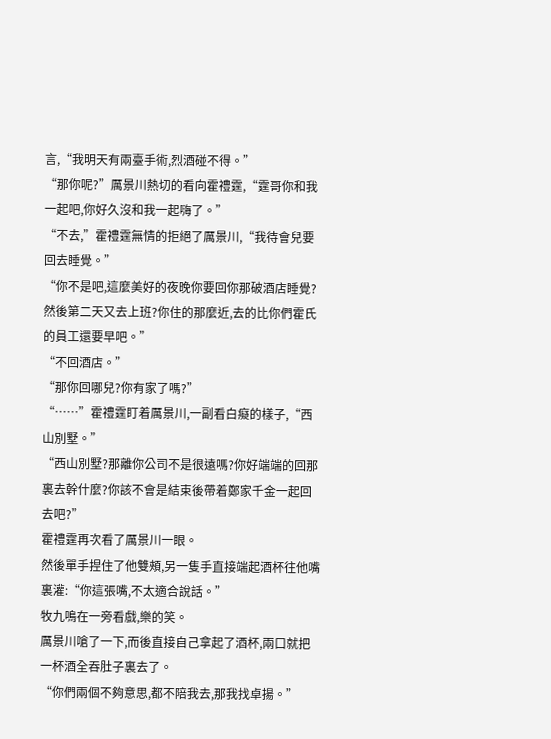言,“我明天有兩臺手術,烈酒碰不得。”
“那你呢?”厲景川熱切的看向霍禮霆,“霆哥你和我一起吧,你好久沒和我一起嗨了。”
“不去,”霍禮霆無情的拒絕了厲景川,“我待會兒要回去睡覺。”
“你不是吧,這麼美好的夜晚你要回你那破酒店睡覺?然後第二天又去上班?你住的那麼近,去的比你們霍氏的員工還要早吧。”
“不回酒店。”
“那你回哪兒?你有家了嗎?”
“……”霍禮霆盯着厲景川,一副看白癡的樣子,“西山別墅。”
“西山別墅?那離你公司不是很遠嗎?你好端端的回那裏去幹什麼?你該不會是結束後帶着鄭家千金一起回去吧?”
霍禮霆再次看了厲景川一眼。
然後單手捏住了他雙頰,另一隻手直接端起酒杯往他嘴裏灌:“你這張嘴,不太適合說話。”
牧九鳴在一旁看戲,樂的笑。
厲景川嗆了一下,而後直接自己拿起了酒杯,兩口就把一杯酒全吞肚子裏去了。
“你們兩個不夠意思,都不陪我去,那我找卓揚。”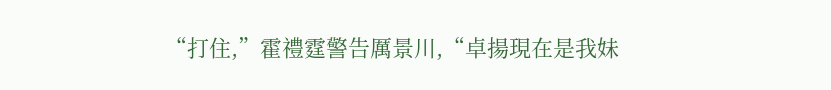“打住,”霍禮霆警告厲景川,“卓揚現在是我妹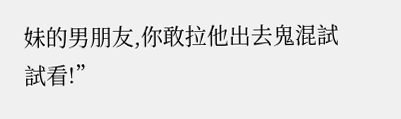妹的男朋友,你敢拉他出去鬼混試試看!”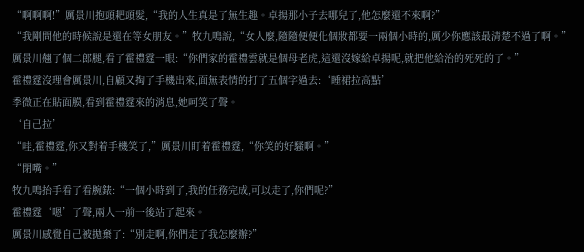“啊啊啊!”厲景川抱頭耙頭髮,“我的人生真是了無生趣。卓揚那小子去哪兒了,他怎麼還不來啊?”
“我剛問他的時候說是還在等女朋友。”牧九鳴說,“女人麼,隨隨便便化個妝都要一兩個小時的,厲少你應該最清楚不過了啊。”
厲景川翹了個二郎腿,看了霍禮霆一眼:“你們家的霍禮雲就是個母老虎,這還沒嫁給卓揚呢,就把他給治的死死的了。”
霍禮霆沒理會厲景川,自顧又掏了手機出來,面無表情的打了五個字過去:‘睡裙拉高點’
季微正在貼面膜,看到霍禮霆來的消息,她呵笑了聲。
‘自己拉’
“哇,霍禮霆,你又對着手機笑了,”厲景川盯着霍禮霆,“你笑的好騷啊。”
“閉嘴。”
牧九鳴抬手看了看腕錶:“一個小時到了,我的任務完成,可以走了,你們呢?”
霍禮霆‘嗯’了聲,兩人一前一後站了起來。
厲景川感覺自己被拋棄了:“別走啊,你們走了我怎麼辦?”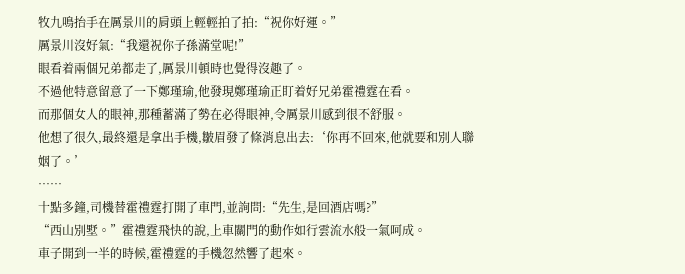牧九鳴抬手在厲景川的肩頭上輕輕拍了拍:“祝你好運。”
厲景川沒好氣:“我還祝你子孫滿堂呢!”
眼看着兩個兄弟都走了,厲景川頓時也覺得沒趣了。
不過他特意留意了一下鄭瑾瑜,他發現鄭瑾瑜正盯着好兄弟霍禮霆在看。
而那個女人的眼神,那種蓄滿了勢在必得眼神,令厲景川感到很不舒服。
他想了很久,最終還是拿出手機,皺眉發了條消息出去:‘你再不回來,他就要和別人聯姻了。’
……
十點多鐘,司機替霍禮霆打開了車門,並詢問:“先生,是回酒店嗎?”
“西山別墅。”霍禮霆飛快的說,上車關門的動作如行雲流水般一氣呵成。
車子開到一半的時候,霍禮霆的手機忽然響了起來。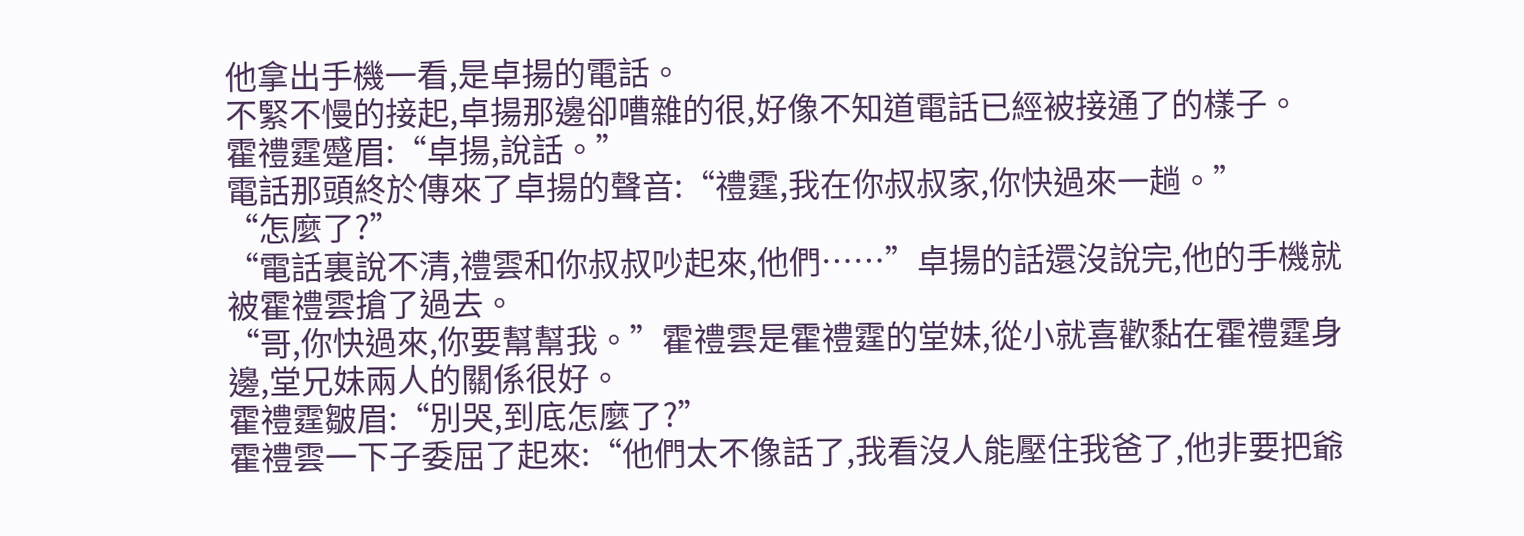他拿出手機一看,是卓揚的電話。
不緊不慢的接起,卓揚那邊卻嘈雜的很,好像不知道電話已經被接通了的樣子。
霍禮霆蹙眉:“卓揚,說話。”
電話那頭終於傳來了卓揚的聲音:“禮霆,我在你叔叔家,你快過來一趟。”
“怎麼了?”
“電話裏說不清,禮雲和你叔叔吵起來,他們……”卓揚的話還沒說完,他的手機就被霍禮雲搶了過去。
“哥,你快過來,你要幫幫我。”霍禮雲是霍禮霆的堂妹,從小就喜歡黏在霍禮霆身邊,堂兄妹兩人的關係很好。
霍禮霆皺眉:“別哭,到底怎麼了?”
霍禮雲一下子委屈了起來:“他們太不像話了,我看沒人能壓住我爸了,他非要把爺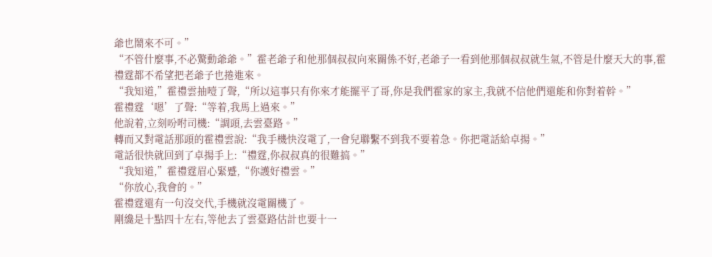爺也鬧來不可。”
“不管什麼事,不必驚動爺爺。”霍老爺子和他那個叔叔向來關係不好,老爺子一看到他那個叔叔就生氣,不管是什麼天大的事,霍禮霆都不希望把老爺子也捲進來。
“我知道,”霍禮雲抽噎了聲,“所以這事只有你來才能擺平了哥,你是我們霍家的家主,我就不信他們還能和你對着幹。”
霍禮霆‘嗯’了聲:“等着,我馬上過來。”
他說着,立刻吩咐司機:“調頭,去雲臺路。”
轉而又對電話那頭的霍禮雲說:“我手機快沒電了,一會兒聯繫不到我不要着急。你把電話給卓揚。”
電話很快就回到了卓揚手上:“禮霆,你叔叔真的很難搞。”
“我知道,”霍禮霆眉心緊蹙,“你護好禮雲。”
“你放心,我會的。”
霍禮霆還有一句沒交代,手機就沒電關機了。
剛纔是十點四十左右,等他去了雲臺路估計也要十一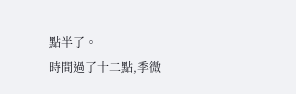點半了。
時間過了十二點,季微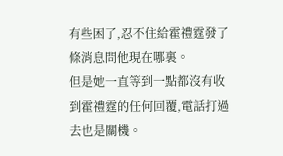有些困了,忍不住給霍禮霆發了條消息問他現在哪裏。
但是她一直等到一點都沒有收到霍禮霆的任何回覆,電話打過去也是關機。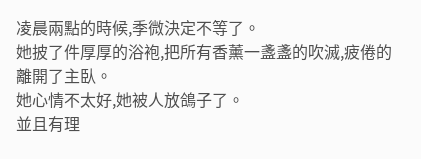凌晨兩點的時候,季微決定不等了。
她披了件厚厚的浴袍,把所有香薰一盞盞的吹滅,疲倦的離開了主臥。
她心情不太好,她被人放鴿子了。
並且有理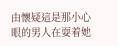由懷疑這是那小心眼的男人在耍着她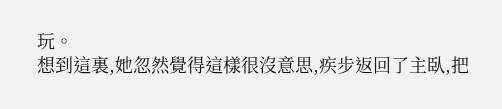玩。
想到這裏,她忽然覺得這樣很沒意思,疾步返回了主臥,把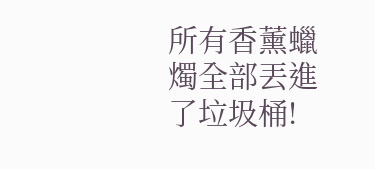所有香薰蠟燭全部丟進了垃圾桶!